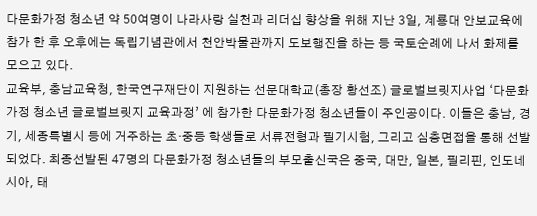다문화가정 청소년 약 50여명이 나라사랑 실천과 리더십 향상을 위해 지난 3일, 계룡대 안보교육에 참가 한 후 오후에는 독립기념관에서 천안박물관까지 도보행진을 하는 등 국토순례에 나서 화제를 모으고 있다.
교육부, 충남교육청, 한국연구재단이 지원하는 선문대학교(총장 황선조) 글로벌브릿지사업 ‘다문화가정 청소년 글로벌브릿지 교육과정’ 에 참가한 다문화가정 청소년들이 주인공이다. 이들은 충남, 경기, 세종특별시 등에 거주하는 초·중등 학생들로 서류전형과 필기시험, 그리고 심층면접을 통해 선발되었다. 최종선발된 47명의 다문화가정 청소년들의 부모출신국은 중국, 대만, 일본, 필리핀, 인도네시아, 태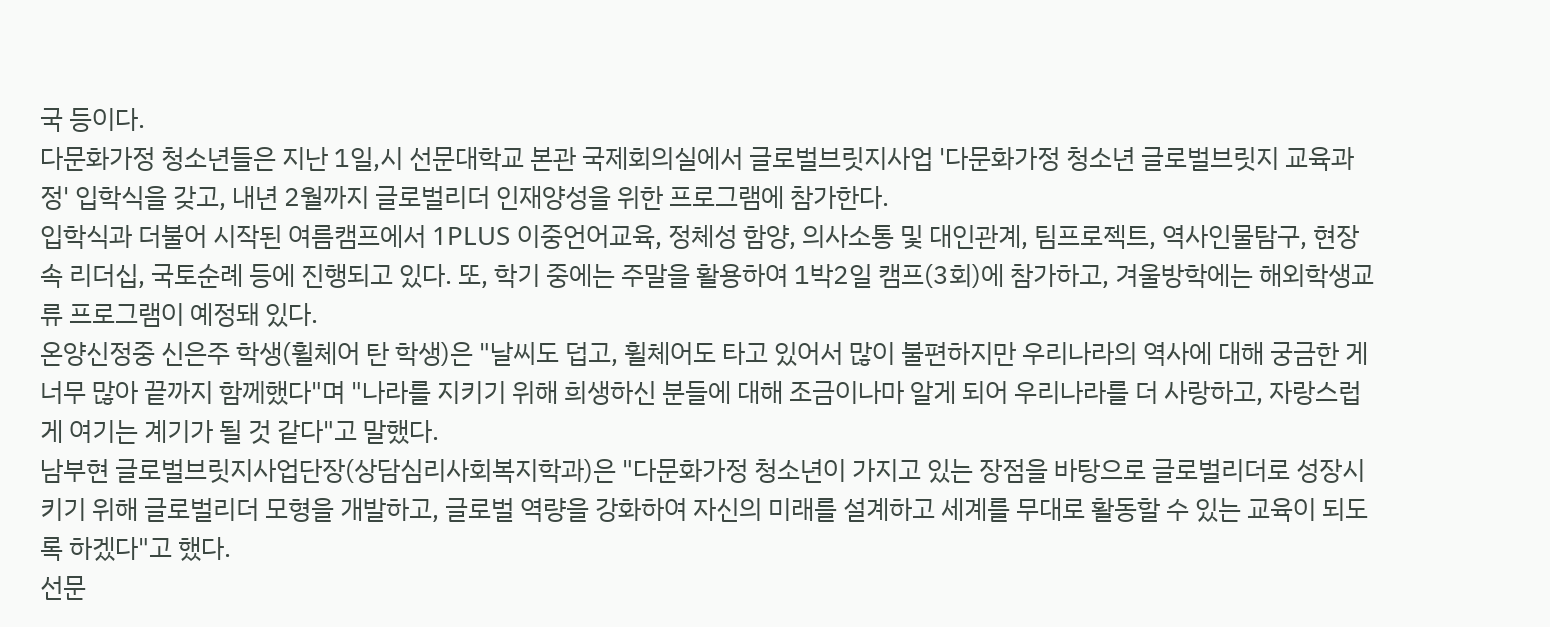국 등이다.
다문화가정 청소년들은 지난 1일,시 선문대학교 본관 국제회의실에서 글로벌브릿지사업 '다문화가정 청소년 글로벌브릿지 교육과정' 입학식을 갖고, 내년 2월까지 글로벌리더 인재양성을 위한 프로그램에 참가한다.
입학식과 더불어 시작된 여름캠프에서 1PLUS 이중언어교육, 정체성 함양, 의사소통 및 대인관계, 팀프로젝트, 역사인물탐구, 현장 속 리더십, 국토순례 등에 진행되고 있다. 또, 학기 중에는 주말을 활용하여 1박2일 캠프(3회)에 참가하고, 겨울방학에는 해외학생교류 프로그램이 예정돼 있다.
온양신정중 신은주 학생(휠체어 탄 학생)은 "날씨도 덥고, 휠체어도 타고 있어서 많이 불편하지만 우리나라의 역사에 대해 궁금한 게 너무 많아 끝까지 함께했다"며 "나라를 지키기 위해 희생하신 분들에 대해 조금이나마 알게 되어 우리나라를 더 사랑하고, 자랑스럽게 여기는 계기가 될 것 같다"고 말했다.
남부현 글로벌브릿지사업단장(상담심리사회복지학과)은 "다문화가정 청소년이 가지고 있는 장점을 바탕으로 글로벌리더로 성장시키기 위해 글로벌리더 모형을 개발하고, 글로벌 역량을 강화하여 자신의 미래를 설계하고 세계를 무대로 활동할 수 있는 교육이 되도록 하겠다"고 했다.
선문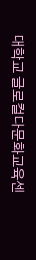대학교 글로컬다문화교육센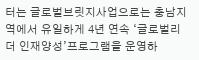터는 글로벌브릿지사업으로는 충남지역에서 유일하게 4년 연속 ‘글로벌리더 인재양성’프로그램을 운영하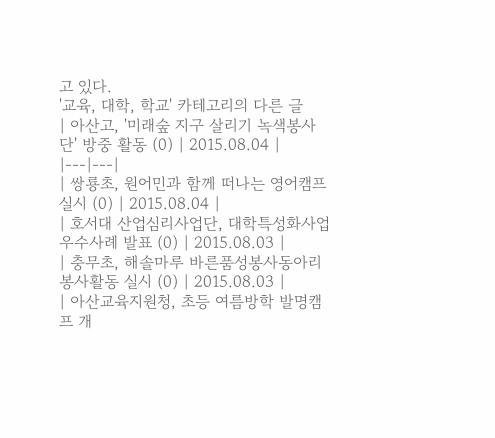고 있다.
'교육, 대학, 학교' 카테고리의 다른 글
| 아산고, '미래숲 지구 살리기 녹색봉사단' 방중 활동 (0) | 2015.08.04 |
|---|---|
| 쌍룡초, 원어민과 함께 떠나는 영어캠프 실시 (0) | 2015.08.04 |
| 호서대 산업심리사업단, 대학특성화사업 우수사례 발표 (0) | 2015.08.03 |
| 충무초, 해솔마루 바른품성봉사동아리 봉사활동 실시 (0) | 2015.08.03 |
| 아산교육지원청, 초등 여름방학 발명캠프 개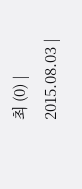최 (0) | 2015.08.03 |